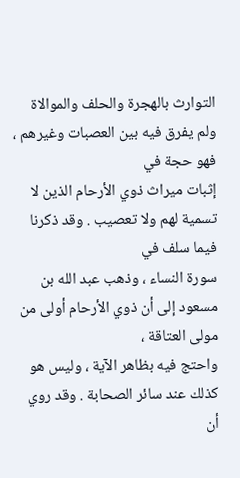التوارث بالهجرة والحلف والموالاة ولم يفرق فيه بين العصبات وغيرهم ، فهو حجة في
إثبات ميراث ذوي الأرحام الذين لا تسمية لهم ولا تعصيب . وقد ذكرنا فيما سلف في
سورة النساء ، وذهب عبد الله بن مسعود إلى أن ذوي الأرحام أولى من مولى العتاقة ،
واحتج فيه بظاهر الآية ، وليس هو كذلك عند سائر الصحابة . وقد روي أن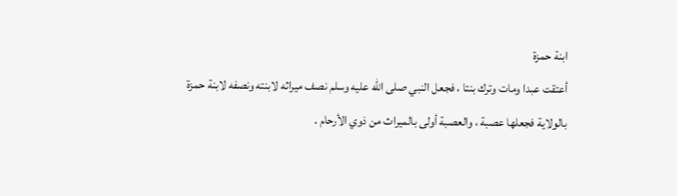ابنة حمزة
أعتقت عبدا ومات وترك بنتا ، فجعل النبي صلى الله عليه وسلم نصف ميراثه لابنته ونصفه لابنة حمزة
بالولاية فجعلها عصبة ، والعصبة أولى بالميراث من ذوي الأرحام .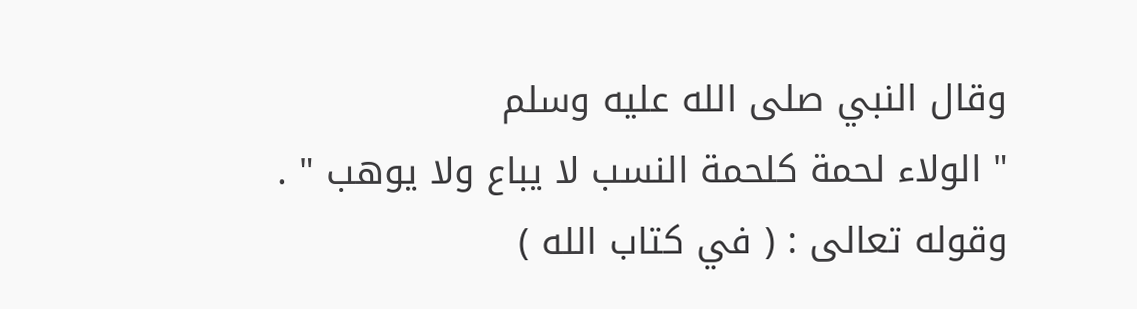وقال النبي صلى الله عليه وسلم
" الولاء لحمة كلحمة النسب لا يباع ولا يوهب " .
وقوله تعالى : ( في كتاب الله )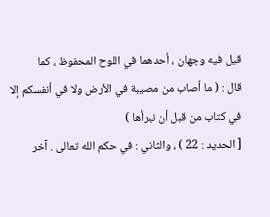قيل فيه وجهان ، أحدهما في اللوح المحفوظ ، كما
قال : ( ما أصاب من مصيبة في الأرض ولا في أنفسكم إلا في كتاب من قبل أن نبرأها )
[ الحديد : 22 ) ، والثاني : في حكم الله تعالى . آخر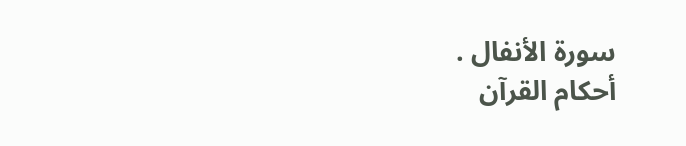سورة الأنفال .
أحكام القرآن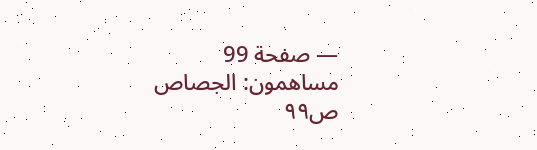— صفحة 99
مساهمون: الجصاص
ص٩٩